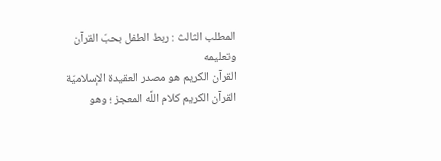المطلب الثالث : ربط الطفل بحبّ القرآن وتعليمه
القرآن الكريم هو مصدر العقيدة الإسلاميّة
القرآن الكريم كلام اللَّه المعجز ؛ وهو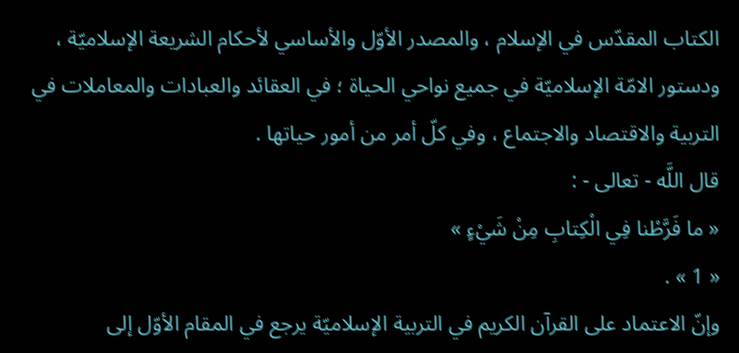الكتاب المقدّس في الإسلام ، والمصدر الأوّل والأساسي لأحكام الشريعة الإسلاميّة ، ودستور الامّة الإسلاميّة في جميع نواحي الحياة ؛ في العقائد والعبادات والمعاملات في التربية والاقتصاد والاجتماع ، وفي كلّ أمر من أمور حياتها .
قال اللَّه - تعالى - :
« ما فَرَّطْنا فِي الْكِتابِ مِنْ شَيْءٍ »
« 1 » .
وإنّ الاعتماد على القرآن الكريم في التربية الإسلاميّة يرجع في المقام الأوّل إلى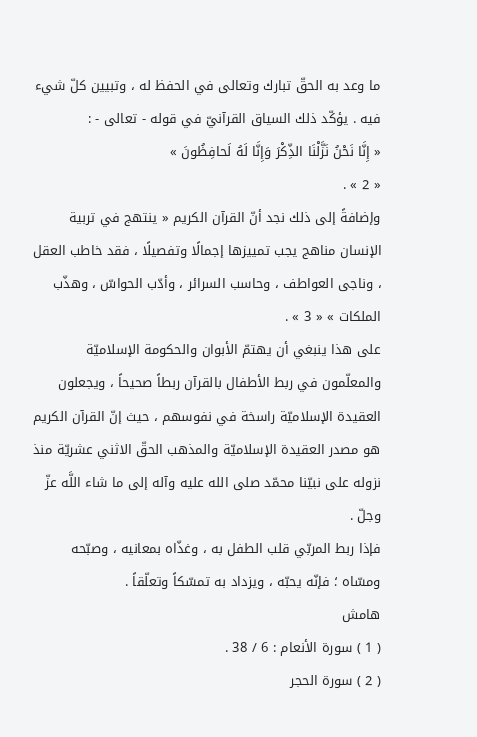ما وعد به الحقّ تبارك وتعالى في الحفظ له ، وتبيين كلّ شيء فيه . يؤكّد ذلك السياق القرآنيّ في قوله - تعالى - :
« إِنَّا نَحْنُ نَزَّلْنَا الذِّكْرَ وَإِنَّا لَهُ لَحافِظُونَ »
« 2 » .
وإضافةً إلى ذلك نجد أنّ القرآن الكريم « ينتهج في تربية الإنسان مناهج يجب تمييزها إجمالًا وتفصيلًا ، فقد خاطب العقل ، وناجى العواطف ، وحاسب السرائر ، وأدّب الحواسّ ، وهذّب الملكات » « 3 » .
على هذا ينبغي أن يهتمّ الأبوان والحكومة الإسلاميّة والمعلّمون في ربط الأطفال بالقرآن ربطاً صحيحاً ، ويجعلون العقيدة الإسلاميّة راسخة في نفوسهم ، حيث إنّ القرآن الكريم هو مصدر العقيدة الإسلاميّة والمذهب الحقّ الاثني عشريّة منذ نزوله على نبيّنا محمّد صلى الله عليه وآله إلى ما شاء اللَّه عزّ وجلّ .
فإذا ربط المربّي قلب الطفل به ، وغذّاه بمعانيه ، وصبّحه ومسّاه ؛ فإنّه يحبّه ، ويزداد به تمسّكاً وتعلّقاً .
هامش
( 1 ) سورة الأنعام : 6 / 38 .
( 2 ) سورة الحجر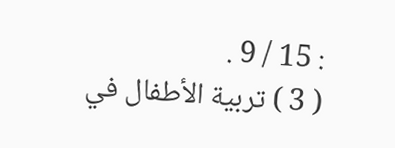: 15 / 9 .
( 3 ) تربية الأطفال في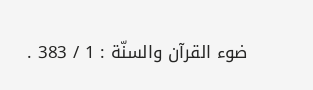ضوء القرآن والسنّة : 1 / 383 .